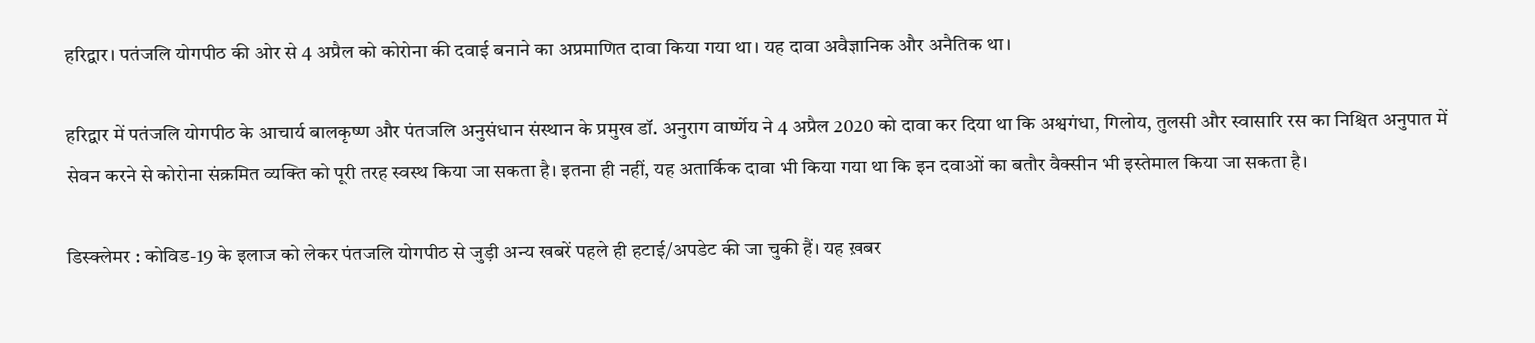हरिद्वार। पतंजलि योगपीठ की ओर से 4 अप्रैल को कोरोना की दवाई बनाने का अप्रमाणित दावा किया गया था। यह दावा अवैज्ञानिक और अनैतिक था।

हरिद्वार में पतंजलि योगपीठ के आचार्य बालकृष्ण और पंतजलि अनुसंधान संस्‍थान के प्रमुख डॉ. अनुराग वार्ष्‍णेय ने 4 अप्रैल 2020 को दावा कर दिया था कि अश्वगंधा, गिलोय, तुलसी और स्वासारि रस का निश्चित अनुपात में सेवन करने से कोरोना संक्रमित व्यक्ति को पूरी तरह स्वस्थ किया जा सकता है। इतना ही नहीं, यह अतार्किक दावा भी किया गया था कि इन दवाओं का बतौर वैक्सीन भी इस्तेमाल किया जा सकता है।

डिस्क्लेमर : कोविड-19 के इलाज को लेकर पंतजलि योगपीठ से जुड़ी अन्य खबरें पहले ही हटाई/अपडेट की जा चुकी हैं। यह ख़बर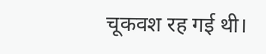चूकवश रह गई थी।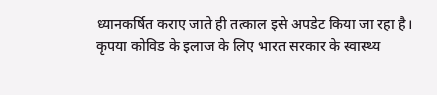ध्यानकर्षित कराए जाते ही तत्काल इसे अपडेट किया जा रहा है। कृपया कोविड के इलाज के लिए भारत सरकार के स्वास्थ्य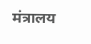मंत्रालय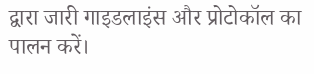द्वारा जारी गाइडलाइंस और प्रोटोकॉल का पालन करें।